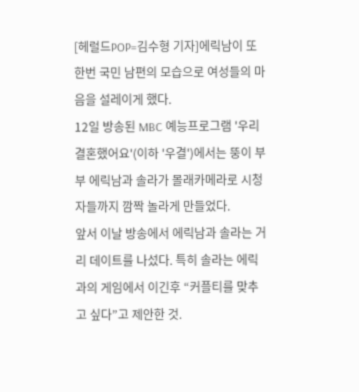[헤럴드POP=김수형 기자]에릭남이 또 한번 국민 남편의 모습으로 여성들의 마음을 설레이게 했다.
12일 방송된 MBC 예능프로그램 '우리 결혼했어요'(이하 '우결')에서는 뚱이 부부 에릭남과 솔라가 몰래카메라로 시청자들까지 깜짝 놀라게 만들었다.
앞서 이날 방송에서 에릭남과 솔라는 거리 데이트를 나섰다. 특히 솔라는 에릭과의 게임에서 이긴후 “커플티를 맞추고 싶다”고 제안한 것.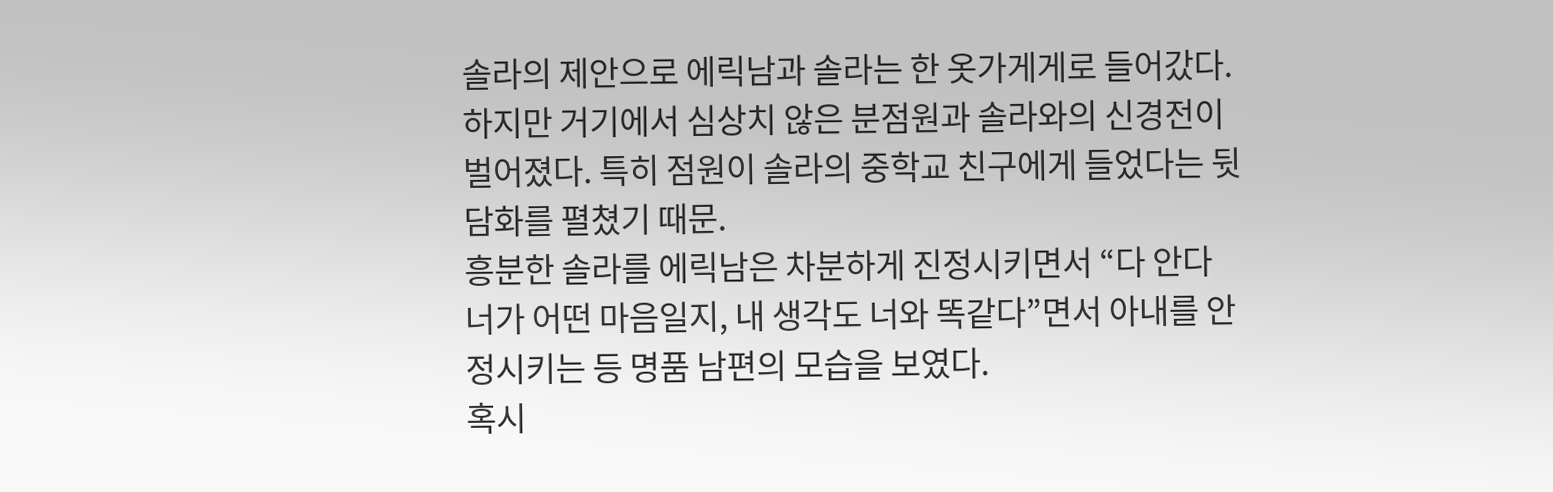솔라의 제안으로 에릭남과 솔라는 한 옷가게게로 들어갔다. 하지만 거기에서 심상치 않은 분점원과 솔라와의 신경전이 벌어졌다. 특히 점원이 솔라의 중학교 친구에게 들었다는 뒷담화를 펼쳤기 때문.
흥분한 솔라를 에릭남은 차분하게 진정시키면서 “다 안다 너가 어떤 마음일지, 내 생각도 너와 똑같다”면서 아내를 안정시키는 등 명품 남편의 모습을 보였다.
혹시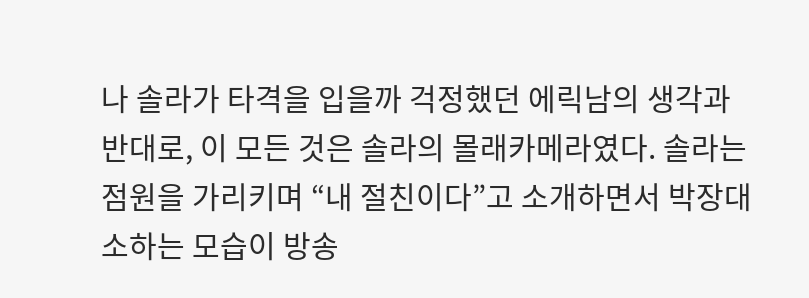나 솔라가 타격을 입을까 걱정했던 에릭남의 생각과 반대로, 이 모든 것은 솔라의 몰래카메라였다. 솔라는 점원을 가리키며 “내 절친이다”고 소개하면서 박장대소하는 모습이 방송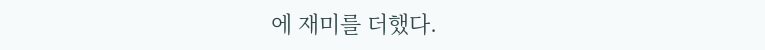에 재미를 더했다.